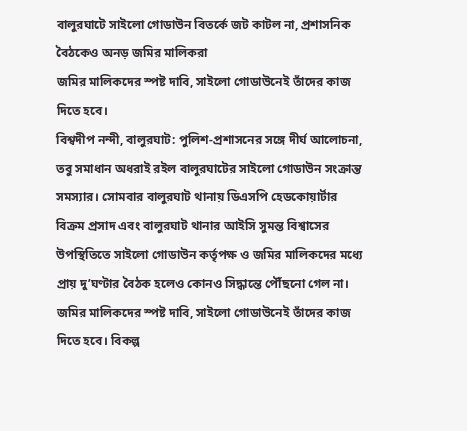বালুরঘাটে সাইলো গোডাউন বিতর্কে জট কাটল না, প্রশাসনিক বৈঠকেও অনড় জমির মালিকরা
জমির মালিকদের স্পষ্ট দাবি, সাইলো গোডাউনেই তাঁদের কাজ দিতে হবে।
বিশ্বদীপ নন্দী, বালুরঘাট: পুলিশ-প্রশাসনের সঙ্গে দীর্ঘ আলোচনা, তবু সমাধান অধরাই রইল বালুরঘাটের সাইলো গোডাউন সংক্রান্ত সমস্যার। সোমবার বালুরঘাট থানায় ডিএসপি হেডকোয়ার্টার বিক্রম প্রসাদ এবং বালুরঘাট থানার আইসি সুমন্ত বিশ্বাসের উপস্থিতিতে সাইলো গোডাউন কর্তৃপক্ষ ও জমির মালিকদের মধ্যে প্রায় দু’ঘণ্টার বৈঠক হলেও কোনও সিদ্ধান্তে পৌঁছনো গেল না।
জমির মালিকদের স্পষ্ট দাবি, সাইলো গোডাউনেই তাঁদের কাজ দিতে হবে। বিকল্প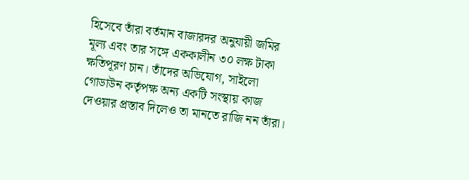হিসেবে তাঁরা বর্তমান বাজারদর অনুযায়ী জমির মূল্য এবং তার সঙ্গে এককালীন ৩০ লক্ষ টাকা ক্ষতিপূরণ চান। তাঁদের অভিযোগ, সাইলো গোডাউন কর্তৃপক্ষ অন্য একটি সংস্থায় কাজ দেওয়ার প্রস্তাব দিলেও তা মানতে রাজি নন তাঁরা।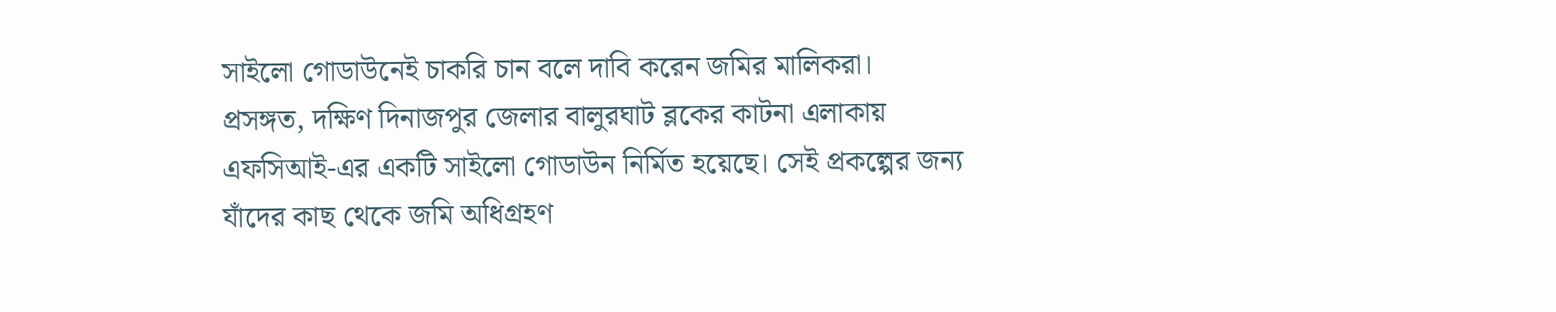সাইলো গোডাউনেই চাকরি চান বলে দাবি করেন জমির মালিকরা।
প্রসঙ্গত, দক্ষিণ দিনাজপুর জেলার বালুরঘাট ব্লকের কাটনা এলাকায় এফসিআই-এর একটি সাইলো গোডাউন নির্মিত হয়েছে। সেই প্রকল্পের জন্য যাঁদের কাছ থেকে জমি অধিগ্রহণ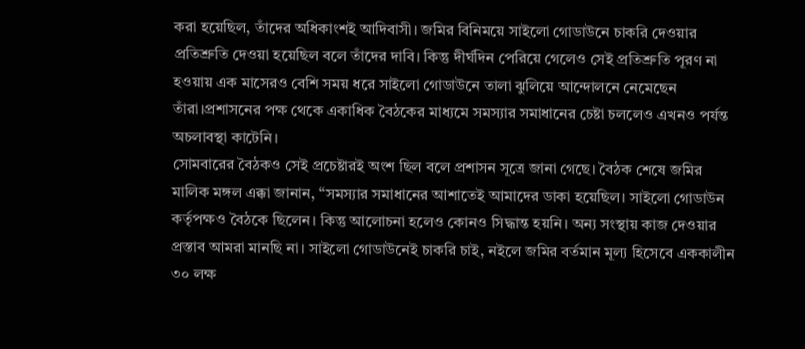করা হয়েছিল, তাঁদের অধিকাংশই আদিবাসী। জমির বিনিময়ে সাইলো গোডাউনে চাকরি দেওয়ার প্রতিশ্রুতি দেওয়া হয়েছিল বলে তাঁদের দাবি। কিন্তু দীর্ঘদিন পেরিয়ে গেলেও সেই প্রতিশ্রুতি পূরণ না হওয়ায় এক মাসেরও বেশি সময় ধরে সাইলো গোডাউনে তালা ঝুলিয়ে আন্দোলনে নেমেছেন তাঁরা।প্রশাসনের পক্ষ থেকে একাধিক বৈঠকের মাধ্যমে সমস্যার সমাধানের চেষ্টা চললেও এখনও পর্যন্ত অচলাবস্থা কাটেনি।
সোমবারের বৈঠকও সেই প্রচেষ্টারই অংশ ছিল বলে প্রশাসন সূত্রে জানা গেছে। বৈঠক শেষে জমির মালিক মঙ্গল এক্কা জানান, “সমস্যার সমাধানের আশাতেই আমাদের ডাকা হয়েছিল। সাইলো গোডাউন কর্তৃপক্ষও বৈঠকে ছিলেন। কিন্তু আলোচনা হলেও কোনও সিদ্ধান্ত হয়নি। অন্য সংস্থায় কাজ দেওয়ার প্রস্তাব আমরা মানছি না। সাইলো গোডাউনেই চাকরি চাই, নইলে জমির বর্তমান মূল্য হিসেবে এককালীন ৩০ লক্ষ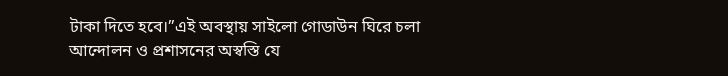টাকা দিতে হবে।”এই অবস্থায় সাইলো গোডাউন ঘিরে চলা আন্দোলন ও প্রশাসনের অস্বস্তি যে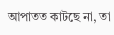আপাতত কাটছে না, তা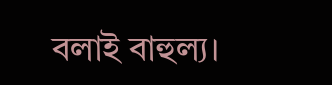বলাই বাহুল্য।